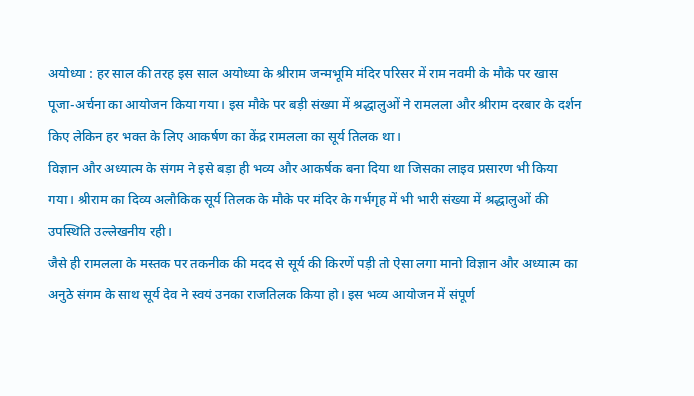अयोध्या : हर साल की तरह इस साल अयोध्या के श्रीराम जन्मभूमि मंदिर परिसर में राम नवमी के मौके पर खास पूजा-अर्चना का आयोजन किया गया। इस मौके पर बड़ी संख्या में श्रद्धालुओं ने रामलला और श्रीराम दरबार के दर्शन किए लेकिन हर भक्त के लिए आकर्षण का केंद्र रामलला का सूर्य तिलक था।
विज्ञान और अध्यात्म के संगम ने इसे बड़ा ही भव्य और आकर्षक बना दिया था जिसका लाइव प्रसारण भी किया गया। श्रीराम का दिव्य अलौकिक सूर्य तिलक के मौके पर मंदिर के गर्भगृह में भी भारी संख्या में श्रद्धालुओं की उपस्थिति उल्लेखनीय रही।
जैसे ही रामलला के मस्तक पर तकनीक की मदद से सूर्य की किरणें पड़ी तो ऐसा लगा मानो विज्ञान और अध्यात्म का अनुठे संगम के साथ सूर्य देव ने स्वयं उनका राजतिलक किया हो। इस भव्य आयोजन में संपूर्ण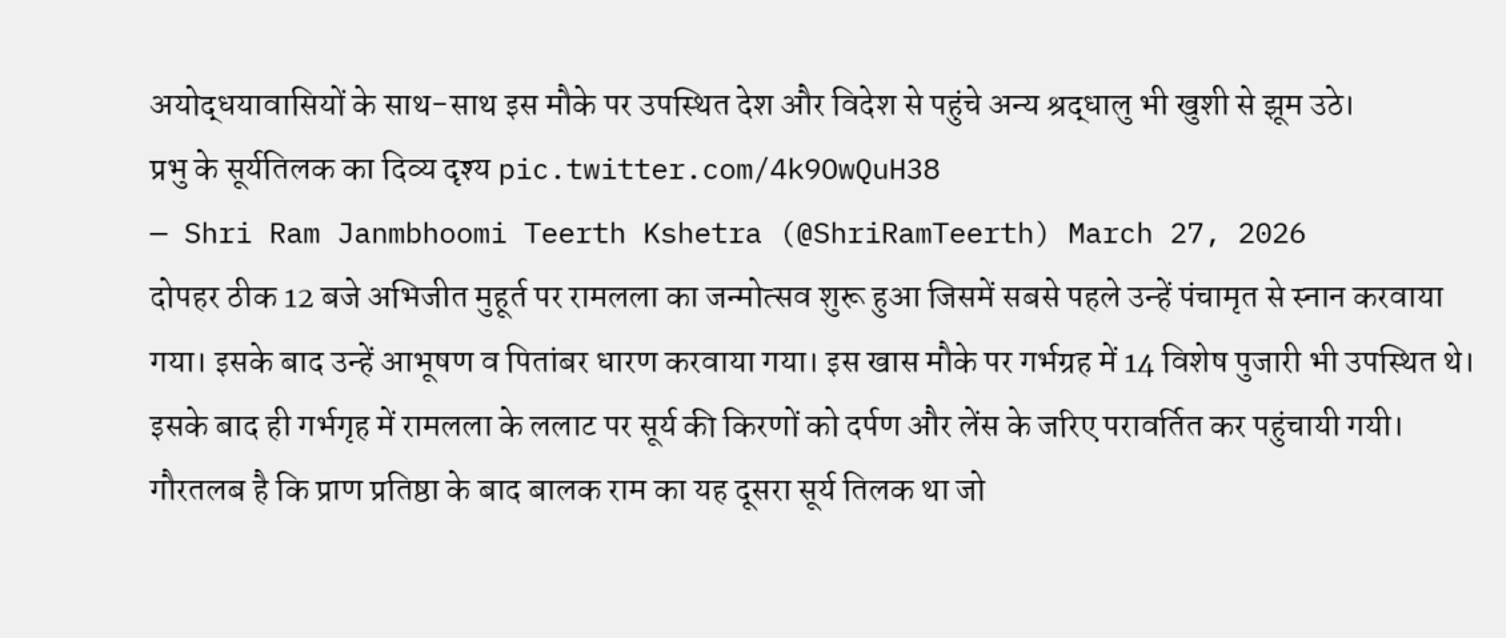अयोद्धयावासियों के साथ-साथ इस मौके पर उपस्थित देश और विदेश से पहुंचे अन्य श्रद्धालु भी खुशी से झूम उठे।
प्रभु के सूर्यतिलक का दिव्य दृश्य pic.twitter.com/4k9OwQuH38
— Shri Ram Janmbhoomi Teerth Kshetra (@ShriRamTeerth) March 27, 2026
दोपहर ठीक 12 बजे अभिजीत मुहूर्त पर रामलला का जन्मोत्सव शुरू हुआ जिसमें सबसे पहले उन्हें पंचामृत से स्नान करवाया गया। इसके बाद उन्हें आभूषण व पितांबर धारण करवाया गया। इस खास मौके पर गर्भग्रह में 14 विशेष पुजारी भी उपस्थित थे।
इसके बाद ही गर्भगृह में रामलला के ललाट पर सूर्य की किरणों को दर्पण और लेंस के जरिए परावर्तित कर पहुंचायी गयी। गौरतलब है कि प्राण प्रतिष्ठा के बाद बालक राम का यह दूसरा सूर्य तिलक था जो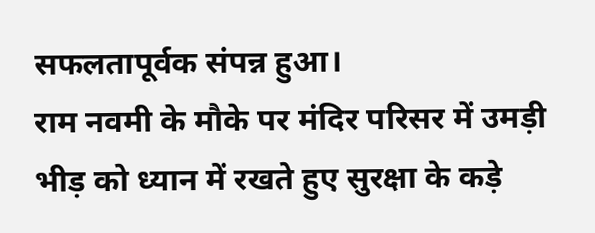सफलतापूर्वक संपन्न हुआ।
राम नवमी के मौके पर मंदिर परिसर में उमड़ी भीड़ को ध्यान में रखते हुए सुरक्षा के कड़े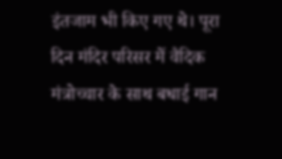इंतजाम भी किए गए थे। पूरा दिन मंदिर परिसर में वैदिक मंत्रोच्चार के साथ बधाई गान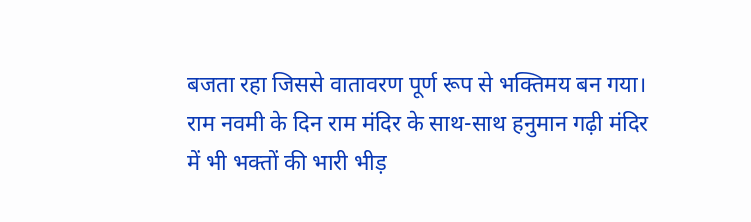बजता रहा जिससे वातावरण पूर्ण रूप से भक्तिमय बन गया। राम नवमी के दिन राम मंदिर के साथ-साथ हनुमान गढ़ी मंदिर में भी भक्तों की भारी भीड़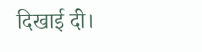दिखाई दी।